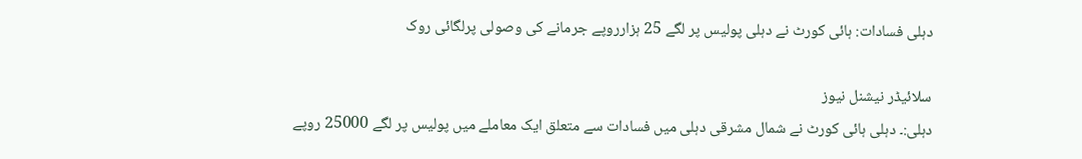دہلی فسادات: ہائی کورٹ نے دہلی پولیس پر لگے 25 ہزارروپے جرمانے کی وصولی پرلگائی روک

سلائیڈر نیشنل نیوز
دہلی:۔ دہلی ہائی کورٹ نے شمال مشرقی دہلی میں فسادات سے متعلق ایک معاملے میں پولیس پر لگے 25000 روپے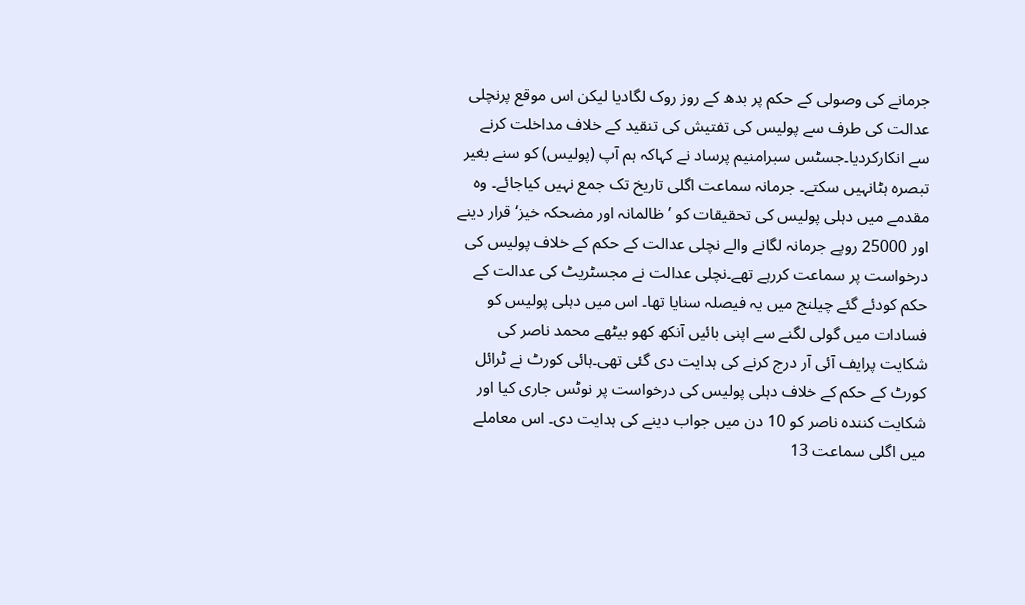جرمانے کی وصولی کے حکم پر بدھ کے روز روک لگادیا لیکن اس موقع پرنچلی عدالت کی طرف سے پولیس کی تفتیش کی تنقید کے خلاف مداخلت کرنے سے انکارکردیا۔جسٹس سبرامنیم پرساد نے کہاکہ ہم آپ (پولیس) کو سنے بغیر تبصرہ ہٹانہیں سکتے۔ جرمانہ سماعت اگلی تاریخ تک جمع نہیں کیاجائے۔ وہ مقدمے میں دہلی پولیس کی تحقیقات کو ’ظالمانہ اور مضحکہ خیز‘ قرار دینے اور 25000 روپے جرمانہ لگانے والے نچلی عدالت کے حکم کے خلاف پولیس کی درخواست پر سماعت کررہے تھے۔نچلی عدالت نے مجسٹریٹ کی عدالت کے حکم کودئے گئے چیلنج میں یہ فیصلہ سنایا تھا۔ اس میں دہلی پولیس کو فسادات میں گولی لگنے سے اپنی بائیں آنکھ کھو بیٹھے محمد ناصر کی شکایت پرایف آئی آر درج کرنے کی ہدایت دی گئی تھی۔ہائی کورٹ نے ٹرائل کورٹ کے حکم کے خلاف دہلی پولیس کی درخواست پر نوٹس جاری کیا اور شکایت کنندہ ناصر کو 10 دن میں جواب دینے کی ہدایت دی۔ اس معاملے میں اگلی سماعت 13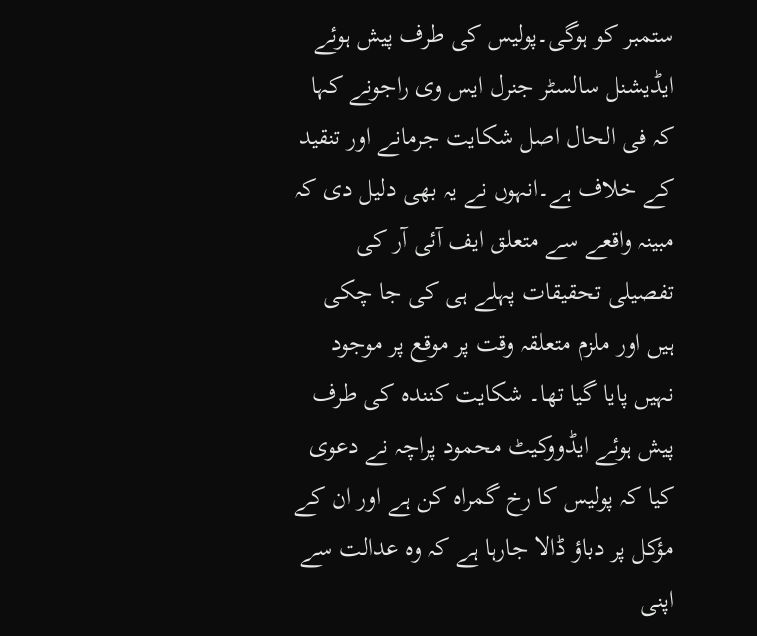ستمبر کو ہوگی۔پولیس کی طرف پیش ہوئے ایڈیشنل سالسٹر جنرل ایس وی راجونے کہا کہ فی الحال اصل شکایت جرمانے اور تنقید کے خلاف ہے۔انہوں نے یہ بھی دلیل دی کہ مبینہ واقعے سے متعلق ایف آئی آر کی تفصیلی تحقیقات پہلے ہی کی جا چکی ہیں اور ملزم متعلقہ وقت پر موقع پر موجود نہیں پایا گیا تھا۔ شکایت کنندہ کی طرف پیش ہوئے ایڈووکیٹ محمود پراچہ نے دعوی کیا کہ پولیس کا رخ گمراہ کن ہے اور ان کے مؤکل پر دباؤ ڈالا جارہا ہے کہ وہ عدالت سے اپنی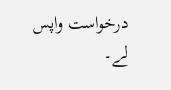درخواست واپس لے۔